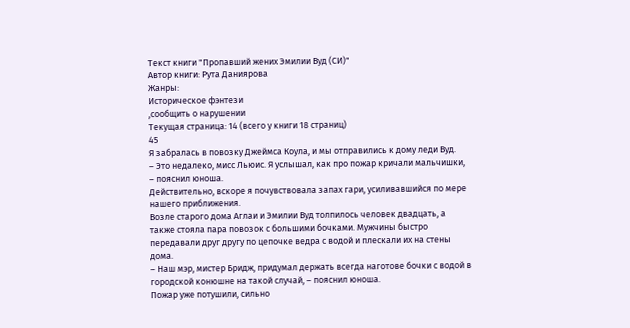Текст книги "Пропавший жених Эмилии Вуд (СИ)"
Автор книги: Рута Даниярова
Жанры:
Историческое фэнтези
,сообщить о нарушении
Текущая страница: 14 (всего у книги 18 страниц)
45
Я забралась в повозку Джеймса Коула, и мы отправились к дому леди Вуд.
– Это недалеко, мисс Льюис. Я услышал, как про пожар кричали мальчишки, – пояснил юноша.
Действительно, вскоре я почувствовала запах гари, усиливавшийся по мере нашего приближения.
Возле старого дома Аглаи и Эмилии Вуд толпилось человек двадцать, а также стояла пара повозок с большими бочками. Мужчины быстро передавали друг другу по цепочке ведра с водой и плескали их на стены дома.
– Наш мэр, мистер Бридж, придумал держать всегда наготове бочки с водой в городской конюшне на такой случай, – пояснил юноша.
Пожар уже потушили, сильно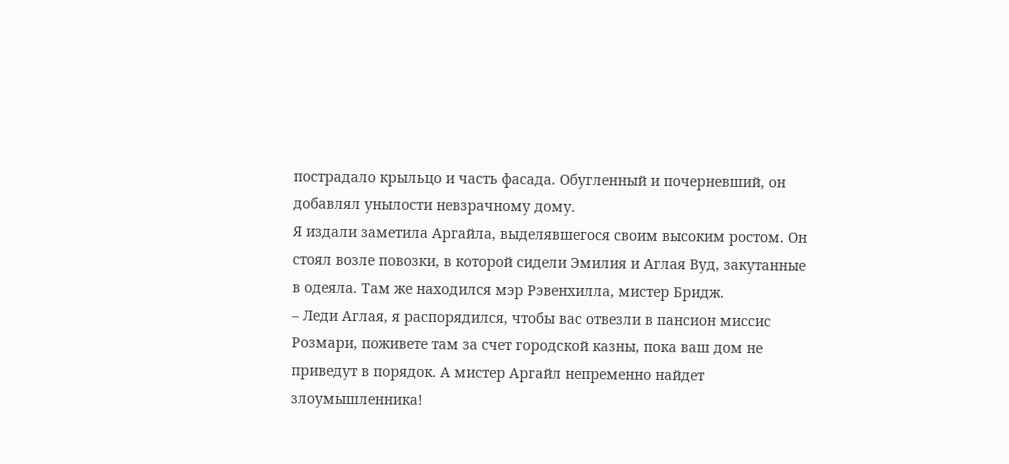пострадало крыльцо и часть фасада. Обугленный и почерневший, он добавлял унылости невзрачному дому.
Я издали заметила Аргайла, выделявшегося своим высоким ростом. Он стоял возле повозки, в которой сидели Эмилия и Аглая Вуд, закутанные в одеяла. Там же находился мэр Рэвенхилла, мистер Бридж.
– Леди Аглая, я распорядился, чтобы вас отвезли в пансион миссис Розмари, поживете там за счет городской казны, пока ваш дом не приведут в порядок. А мистер Аргайл непременно найдет злоумышленника!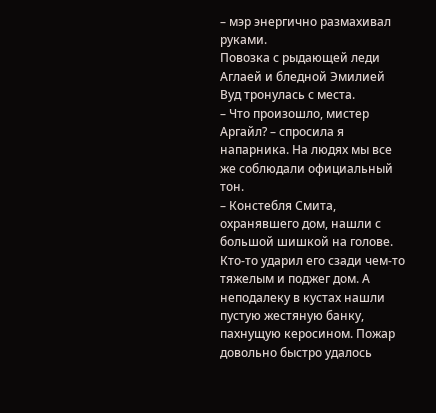– мэр энергично размахивал руками.
Повозка с рыдающей леди Аглаей и бледной Эмилией Вуд тронулась с места.
– Что произошло, мистер Аргайл? – спросила я напарника. На людях мы все же соблюдали официальный тон.
– Констебля Смита, охранявшего дом, нашли с большой шишкой на голове. Кто-то ударил его сзади чем-то тяжелым и поджег дом. А неподалеку в кустах нашли пустую жестяную банку, пахнущую керосином. Пожар довольно быстро удалось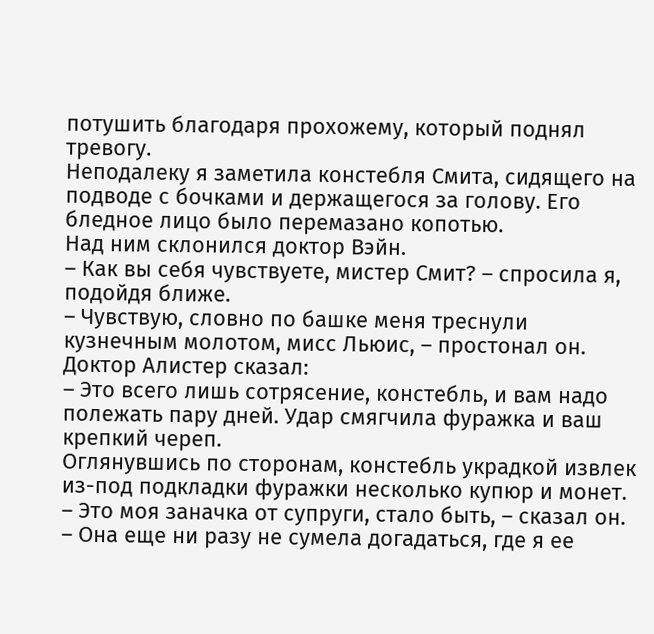потушить благодаря прохожему, который поднял тревогу.
Неподалеку я заметила констебля Смита, сидящего на подводе с бочками и держащегося за голову. Его бледное лицо было перемазано копотью.
Над ним склонился доктор Вэйн.
– Как вы себя чувствуете, мистер Смит? – спросила я, подойдя ближе.
– Чувствую, словно по башке меня треснули кузнечным молотом, мисс Льюис, – простонал он.
Доктор Алистер сказал:
– Это всего лишь сотрясение, констебль, и вам надо полежать пару дней. Удар смягчила фуражка и ваш крепкий череп.
Оглянувшись по сторонам, констебль украдкой извлек из-под подкладки фуражки несколько купюр и монет.
– Это моя заначка от супруги, стало быть, – сказал он. – Она еще ни разу не сумела догадаться, где я ее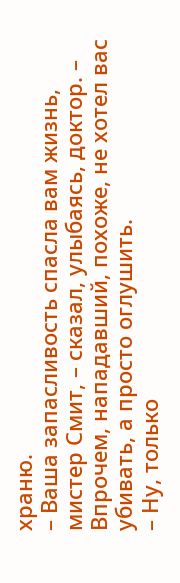храню.
– Ваша запасливость спасла вам жизнь, мистер Смит, – сказал, улыбаясь, доктор. – Впрочем, нападавший, похоже, не хотел вас убивать, а просто оглушить.
– Ну, только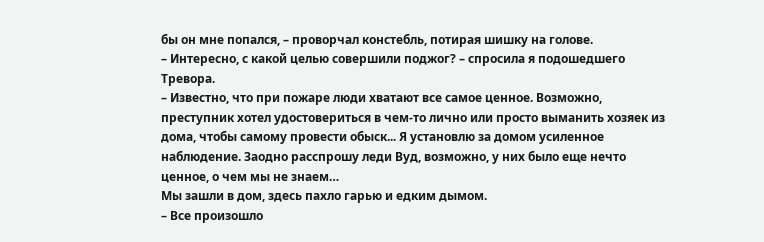бы он мне попался, – проворчал констебль, потирая шишку на голове.
– Интересно, с какой целью совершили поджог? – спросила я подошедшего Тревора.
– Известно, что при пожаре люди хватают все самое ценное. Возможно, преступник хотел удостовериться в чем-то лично или просто выманить хозяек из дома, чтобы самому провести обыск... Я установлю за домом усиленное наблюдение. Заодно расспрошу леди Вуд, возможно, у них было еще нечто ценное, о чем мы не знаем…
Мы зашли в дом, здесь пахло гарью и едким дымом.
– Все произошло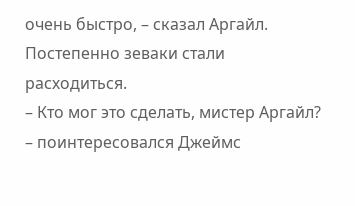очень быстро, – сказал Аргайл.
Постепенно зеваки стали расходиться.
– Кто мог это сделать, мистер Аргайл? – поинтересовался Джеймс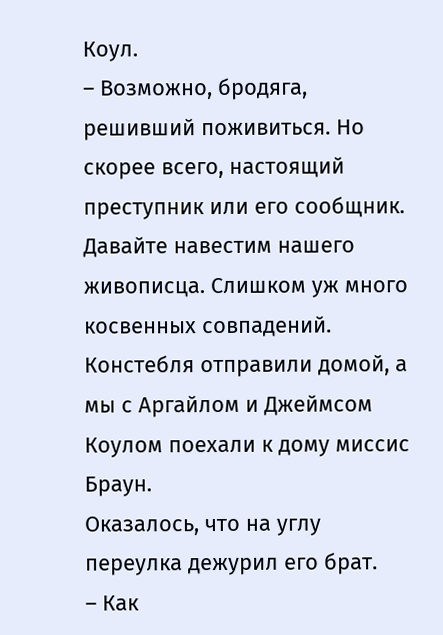Коул.
– Возможно, бродяга, решивший поживиться. Но скорее всего, настоящий преступник или его сообщник. Давайте навестим нашего живописца. Слишком уж много косвенных совпадений.
Констебля отправили домой, а мы с Аргайлом и Джеймсом Коулом поехали к дому миссис Браун.
Оказалось, что на углу переулка дежурил его брат.
– Как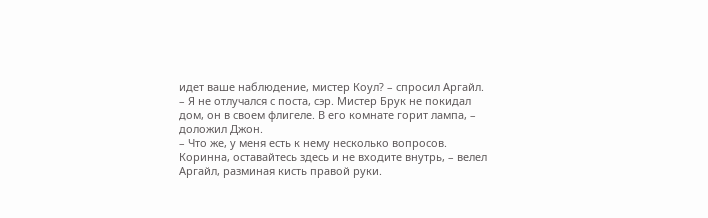идет ваше наблюдение, мистер Коул? – спросил Аргайл.
– Я не отлучался с поста, сэр. Мистер Брук не покидал дом, он в своем флигеле. В его комнате горит лампа, – доложил Джон.
– Что же, у меня есть к нему несколько вопросов. Коринна, оставайтесь здесь и не входите внутрь, – велел Аргайл, разминая кисть правой руки.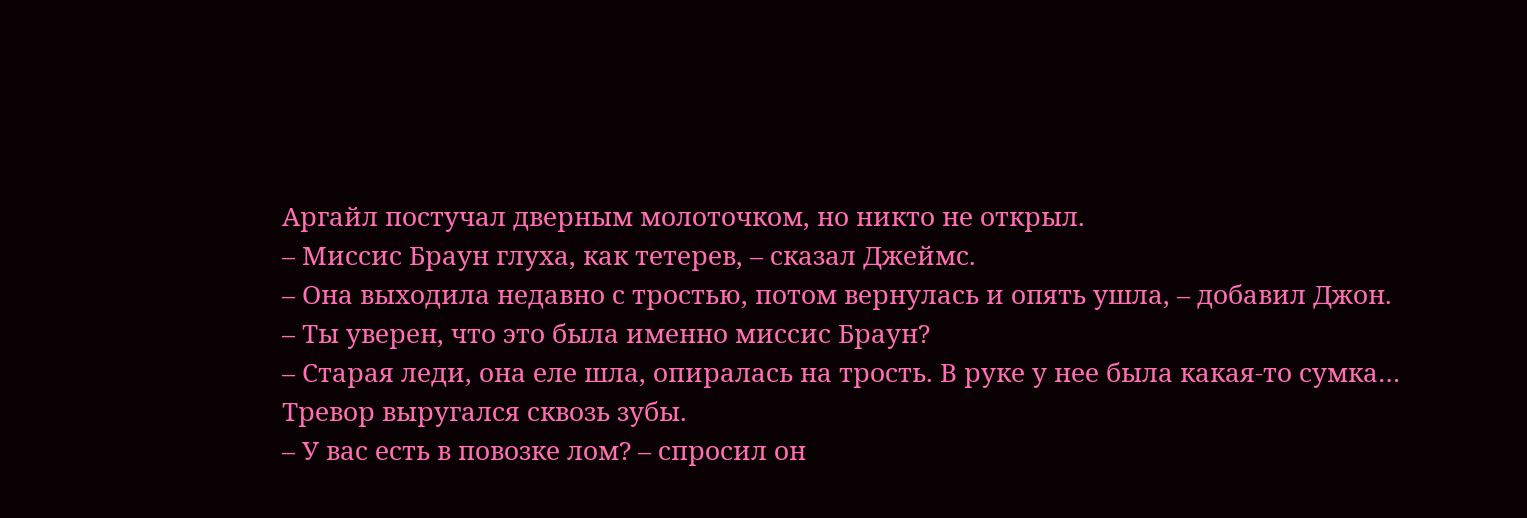Аргайл постучал дверным молоточком, но никто не открыл.
– Миссис Браун глуха, как тетерев, – сказал Джеймс.
– Она выходила недавно с тростью, потом вернулась и опять ушла, – добавил Джон.
– Ты уверен, что это была именно миссис Браун?
– Старая леди, она еле шла, опиралась на трость. В руке у нее была какая-то сумка…
Тревор выругался сквозь зубы.
– У вас есть в повозке лом? – спросил он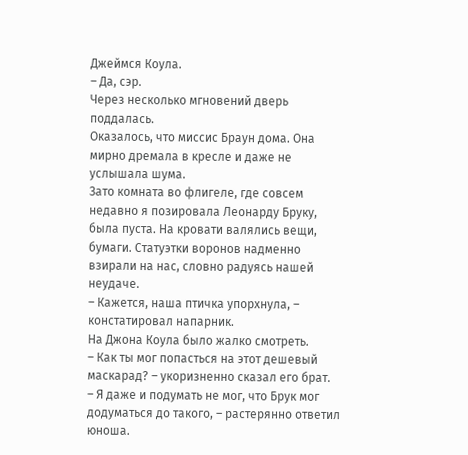Джеймся Коула.
– Да, сэр.
Через несколько мгновений дверь поддалась.
Оказалось, что миссис Браун дома. Она мирно дремала в кресле и даже не услышала шума.
Зато комната во флигеле, где совсем недавно я позировала Леонарду Бруку, была пуста. На кровати валялись вещи, бумаги. Статуэтки воронов надменно взирали на нас, словно радуясь нашей неудаче.
– Кажется, наша птичка упорхнула, – констатировал напарник.
На Джона Коула было жалко смотреть.
– Как ты мог попасться на этот дешевый маскарад? – укоризненно сказал его брат.
– Я даже и подумать не мог, что Брук мог додуматься до такого, – растерянно ответил юноша.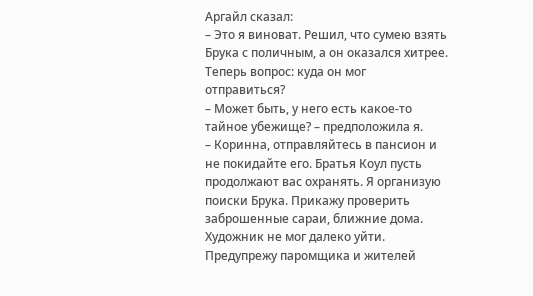Аргайл сказал:
– Это я виноват. Решил, что сумею взять Брука с поличным, а он оказался хитрее. Теперь вопрос: куда он мог отправиться?
– Может быть, у него есть какое-то тайное убежище? – предположила я.
– Коринна, отправляйтесь в пансион и не покидайте его. Братья Коул пусть продолжают вас охранять. Я организую поиски Брука. Прикажу проверить заброшенные сараи, ближние дома. Художник не мог далеко уйти. Предупрежу паромщика и жителей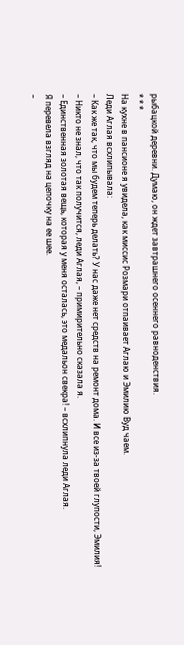рыбацкой деревни. Думаю, он ждет завтрашнего осеннего равноденствия.
* * *
На кухне в пансионе я увидела, как миссис Розмари отпаивает Аглаю и Эмилию Вуд чаем.
Леди Аглая всхлипывала:
– Как же так, что мы будем теперь делать? У нас даже нет средств на ремонт дома. И все из-за твоей глупости, Эмилия!
– Никто не знал, что так получится, леди Аглая, – примирительно сказала я.
– Единственная золотая вещь, которая у меня осталась, это медальон свекра! – всхлипнула леди Аглая.
Я перевела взгляд на цепочку на ее шее.
–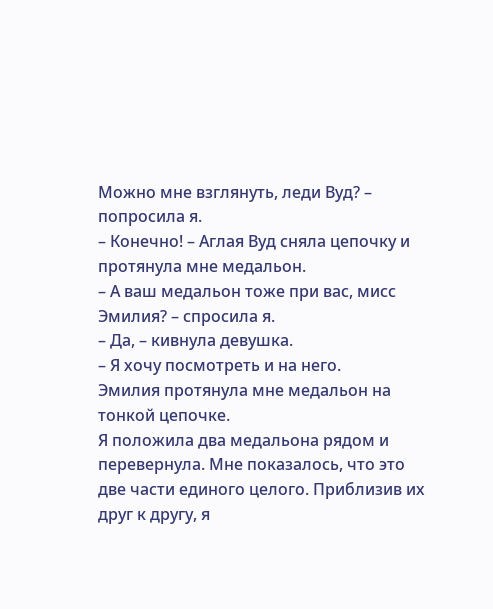Можно мне взглянуть, леди Вуд? – попросила я.
– Конечно! – Аглая Вуд сняла цепочку и протянула мне медальон.
– А ваш медальон тоже при вас, мисс Эмилия? – спросила я.
– Да, – кивнула девушка.
– Я хочу посмотреть и на него.
Эмилия протянула мне медальон на тонкой цепочке.
Я положила два медальона рядом и перевернула. Мне показалось, что это две части единого целого. Приблизив их друг к другу, я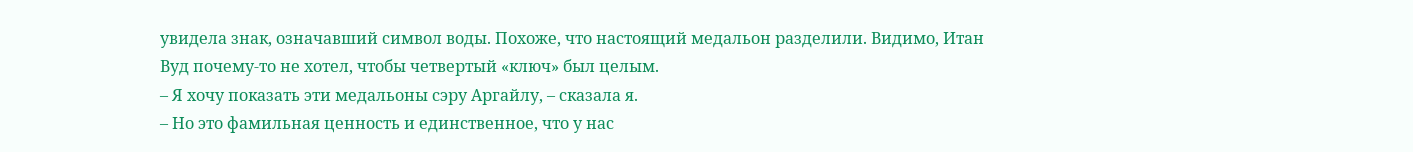увидела знак, означавший символ воды. Похоже, что настоящий медальон разделили. Видимо, Итан Вуд почему-то не хотел, чтобы четвертый «ключ» был целым.
– Я хочу показать эти медальоны сэру Аргайлу, – сказала я.
– Но это фамильная ценность и единственное, что у нас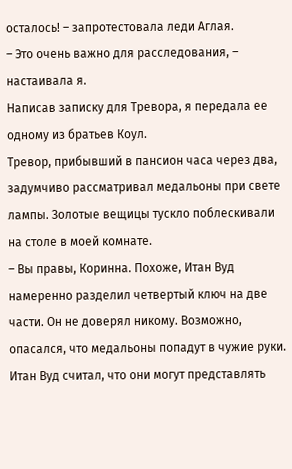осталось! – запротестовала леди Аглая.
– Это очень важно для расследования, – настаивала я.
Написав записку для Тревора, я передала ее одному из братьев Коул.
Тревор, прибывший в пансион часа через два, задумчиво рассматривал медальоны при свете лампы. Золотые вещицы тускло поблескивали на столе в моей комнате.
– Вы правы, Коринна. Похоже, Итан Вуд намеренно разделил четвертый ключ на две части. Он не доверял никому. Возможно, опасался, что медальоны попадут в чужие руки. Итан Вуд считал, что они могут представлять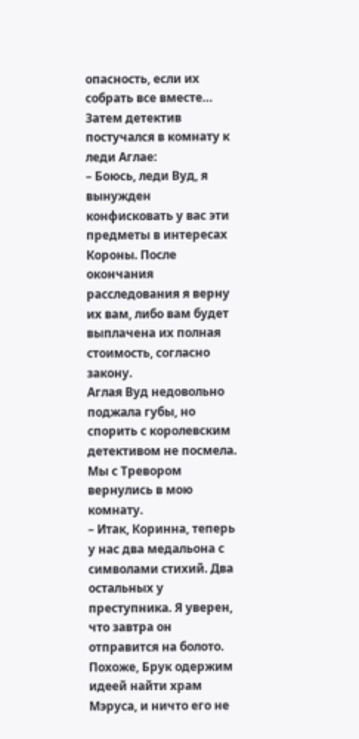опасность, если их собрать все вместе…
Затем детектив постучался в комнату к леди Аглае:
– Боюсь, леди Вуд, я вынужден конфисковать у вас эти предметы в интересах Короны. После окончания расследования я верну их вам, либо вам будет выплачена их полная стоимость, согласно закону.
Аглая Вуд недовольно поджала губы, но спорить с королевским детективом не посмела.
Мы с Тревором вернулись в мою комнату.
– Итак, Коринна, теперь у нас два медальона с символами стихий. Два остальных у преступника. Я уверен, что завтра он отправится на болото. Похоже, Брук одержим идеей найти храм Мэруса, и ничто его не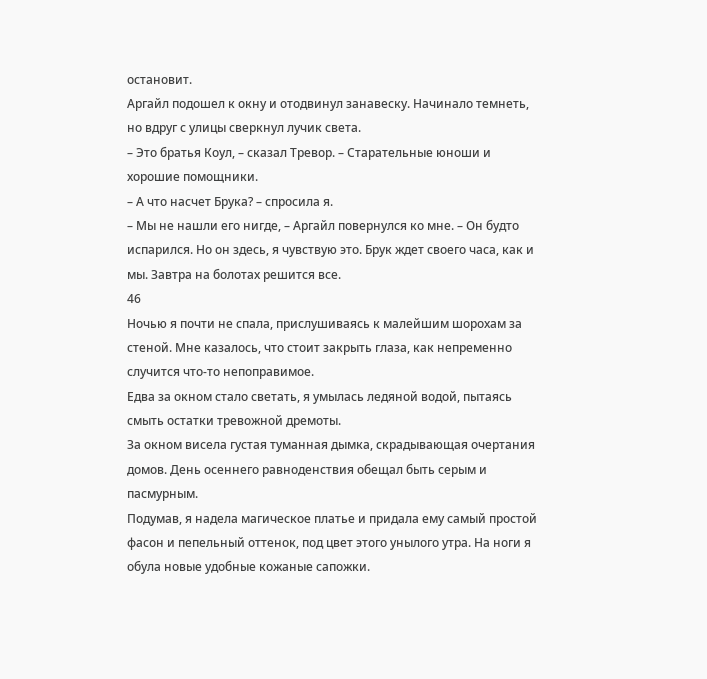остановит.
Аргайл подошел к окну и отодвинул занавеску. Начинало темнеть, но вдруг с улицы сверкнул лучик света.
– Это братья Коул, – сказал Тревор. – Старательные юноши и хорошие помощники.
– А что насчет Брука? – спросила я.
– Мы не нашли его нигде, – Аргайл повернулся ко мне. – Он будто испарился. Но он здесь, я чувствую это. Брук ждет своего часа, как и мы. Завтра на болотах решится все.
46
Ночью я почти не спала, прислушиваясь к малейшим шорохам за стеной. Мне казалось, что стоит закрыть глаза, как непременно случится что-то непоправимое.
Едва за окном стало светать, я умылась ледяной водой, пытаясь смыть остатки тревожной дремоты.
За окном висела густая туманная дымка, скрадывающая очертания домов. День осеннего равноденствия обещал быть серым и пасмурным.
Подумав, я надела магическое платье и придала ему самый простой фасон и пепельный оттенок, под цвет этого унылого утра. На ноги я обула новые удобные кожаные сапожки.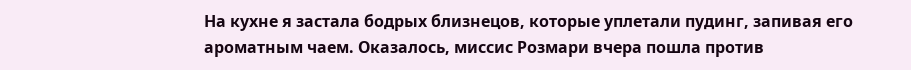На кухне я застала бодрых близнецов, которые уплетали пудинг, запивая его ароматным чаем. Оказалось, миссис Розмари вчера пошла против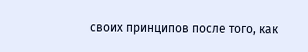своих принципов после того, как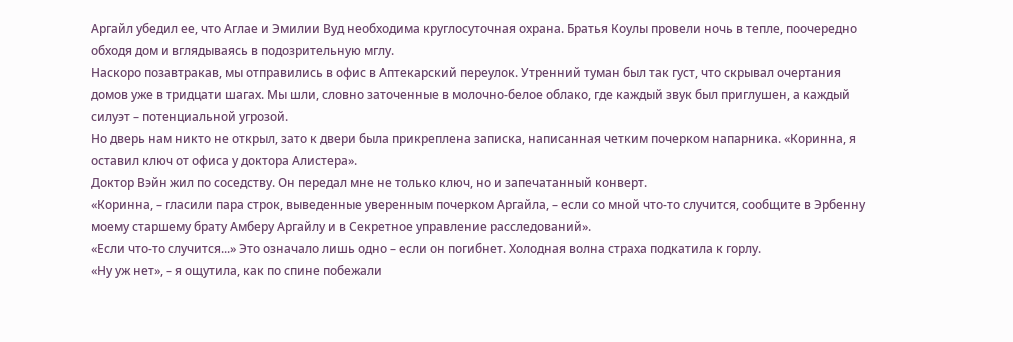Аргайл убедил ее, что Аглае и Эмилии Вуд необходима круглосуточная охрана. Братья Коулы провели ночь в тепле, поочередно обходя дом и вглядываясь в подозрительную мглу.
Наскоро позавтракав, мы отправились в офис в Аптекарский переулок. Утренний туман был так густ, что скрывал очертания домов уже в тридцати шагах. Мы шли, словно заточенные в молочно-белое облако, где каждый звук был приглушен, а каждый силуэт – потенциальной угрозой.
Но дверь нам никто не открыл, зато к двери была прикреплена записка, написанная четким почерком напарника. «Коринна, я оставил ключ от офиса у доктора Алистера».
Доктор Вэйн жил по соседству. Он передал мне не только ключ, но и запечатанный конверт.
«Коринна, – гласили пара строк, выведенные уверенным почерком Аргайла, – если со мной что-то случится, сообщите в Эрбенну моему старшему брату Амберу Аргайлу и в Секретное управление расследований».
«Если что-то случится...» Это означало лишь одно – если он погибнет. Холодная волна страха подкатила к горлу.
«Ну уж нет», – я ощутила, как по спине побежали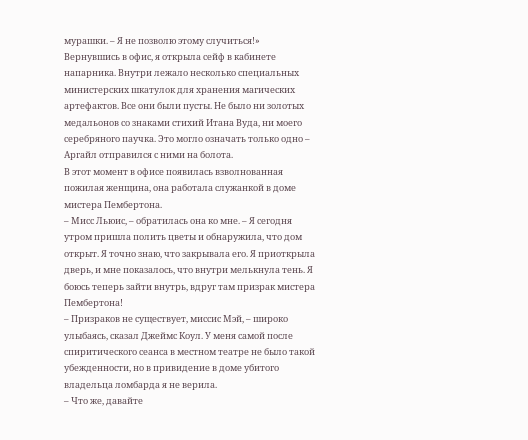мурашки. – Я не позволю этому случиться!»
Вернувшись в офис, я открыла сейф в кабинете напарника. Внутри лежало несколько специальных министерских шкатулок для хранения магических артефактов. Все они были пусты. Не было ни золотых медальонов со знаками стихий Итана Вуда, ни моего серебряного паучка. Это могло означать только одно – Аргайл отправился с ними на болота.
В этот момент в офисе появилась взволнованная пожилая женщина, она работала служанкой в доме мистера Пембертона.
– Мисс Льюис, – обратилась она ко мне. – Я сегодня утром пришла полить цветы и обнаружила, что дом открыт. Я точно знаю, что закрывала его. Я приоткрыла дверь, и мне показалось, что внутри мелькнула тень. Я боюсь теперь зайти внутрь, вдруг там призрак мистера Пембертона!
– Призраков не существует, миссис Мэй, – широко улыбаясь, сказал Джеймс Коул. У меня самой после спиритического сеанса в местном театре не было такой убежденности, но в привидение в доме убитого владельца ломбарда я не верила.
– Что же, давайте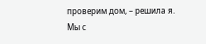проверим дом, – решила я.
Мы с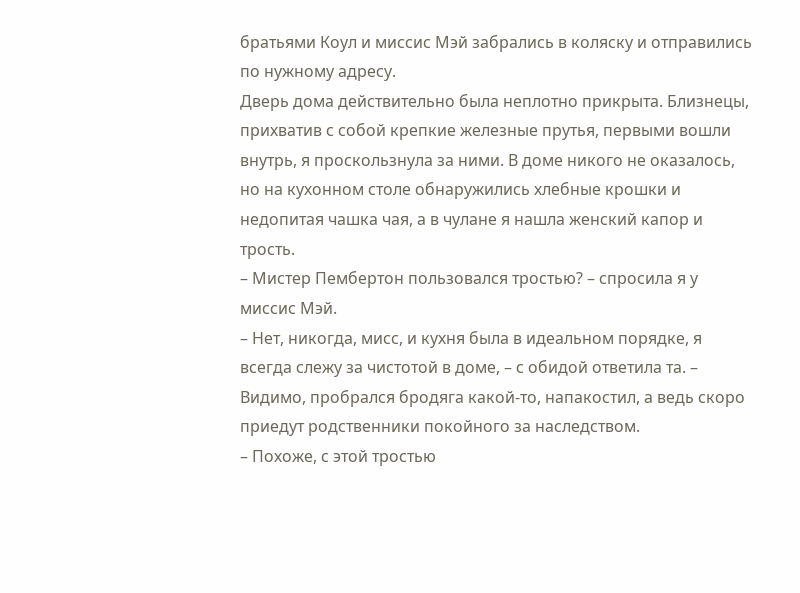братьями Коул и миссис Мэй забрались в коляску и отправились по нужному адресу.
Дверь дома действительно была неплотно прикрыта. Близнецы, прихватив с собой крепкие железные прутья, первыми вошли внутрь, я проскользнула за ними. В доме никого не оказалось, но на кухонном столе обнаружились хлебные крошки и недопитая чашка чая, а в чулане я нашла женский капор и трость.
– Мистер Пембертон пользовался тростью? – спросила я у миссис Мэй.
– Нет, никогда, мисс, и кухня была в идеальном порядке, я всегда слежу за чистотой в доме, – с обидой ответила та. – Видимо, пробрался бродяга какой-то, напакостил, а ведь скоро приедут родственники покойного за наследством.
– Похоже, с этой тростью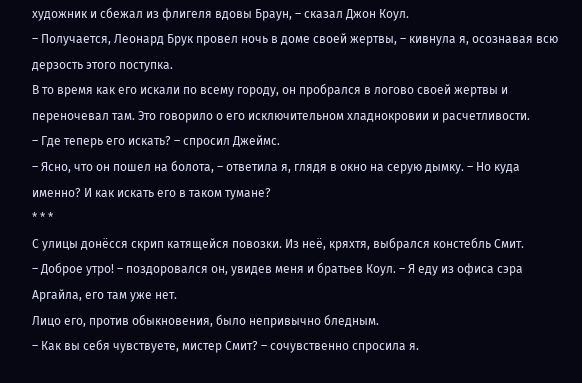художник и сбежал из флигеля вдовы Браун, – сказал Джон Коул.
– Получается, Леонард Брук провел ночь в доме своей жертвы, – кивнула я, осознавая всю дерзость этого поступка.
В то время как его искали по всему городу, он пробрался в логово своей жертвы и переночевал там. Это говорило о его исключительном хладнокровии и расчетливости.
– Где теперь его искать? – спросил Джеймс.
– Ясно, что он пошел на болота, – ответила я, глядя в окно на серую дымку. – Но куда именно? И как искать его в таком тумане?
* * *
С улицы донёсся скрип катящейся повозки. Из неё, кряхтя, выбрался констебль Смит.
– Доброе утро! – поздоровался он, увидев меня и братьев Коул. – Я еду из офиса сэра Аргайла, его там уже нет.
Лицо его, против обыкновения, было непривычно бледным.
– Как вы себя чувствуете, мистер Смит? – сочувственно спросила я.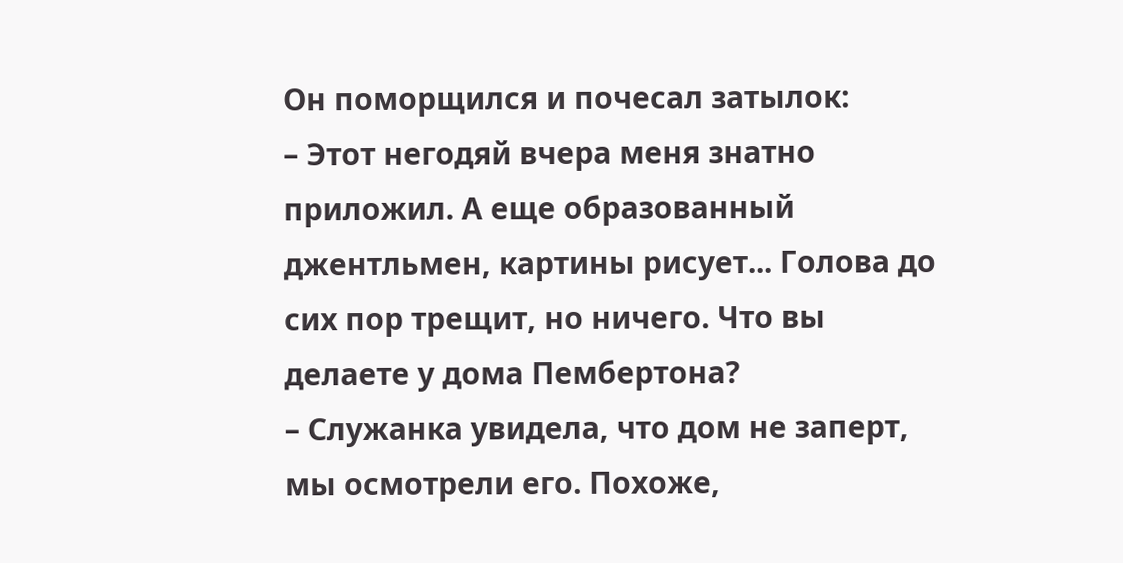Он поморщился и почесал затылок:
– Этот негодяй вчера меня знатно приложил. А еще образованный джентльмен, картины рисует... Голова до сих пор трещит, но ничего. Что вы делаете у дома Пембертона?
– Служанка увидела, что дом не заперт, мы осмотрели его. Похоже,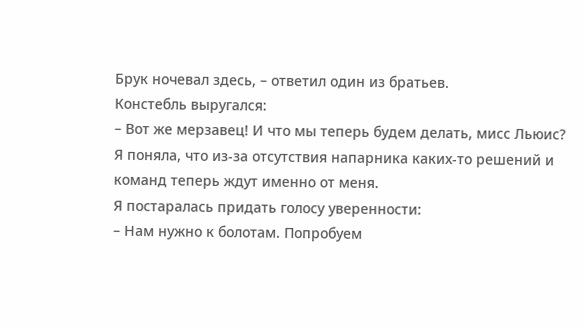Брук ночевал здесь, – ответил один из братьев.
Констебль выругался:
– Вот же мерзавец! И что мы теперь будем делать, мисс Льюис?
Я поняла, что из-за отсутствия напарника каких-то решений и команд теперь ждут именно от меня.
Я постаралась придать голосу уверенности:
– Нам нужно к болотам. Попробуем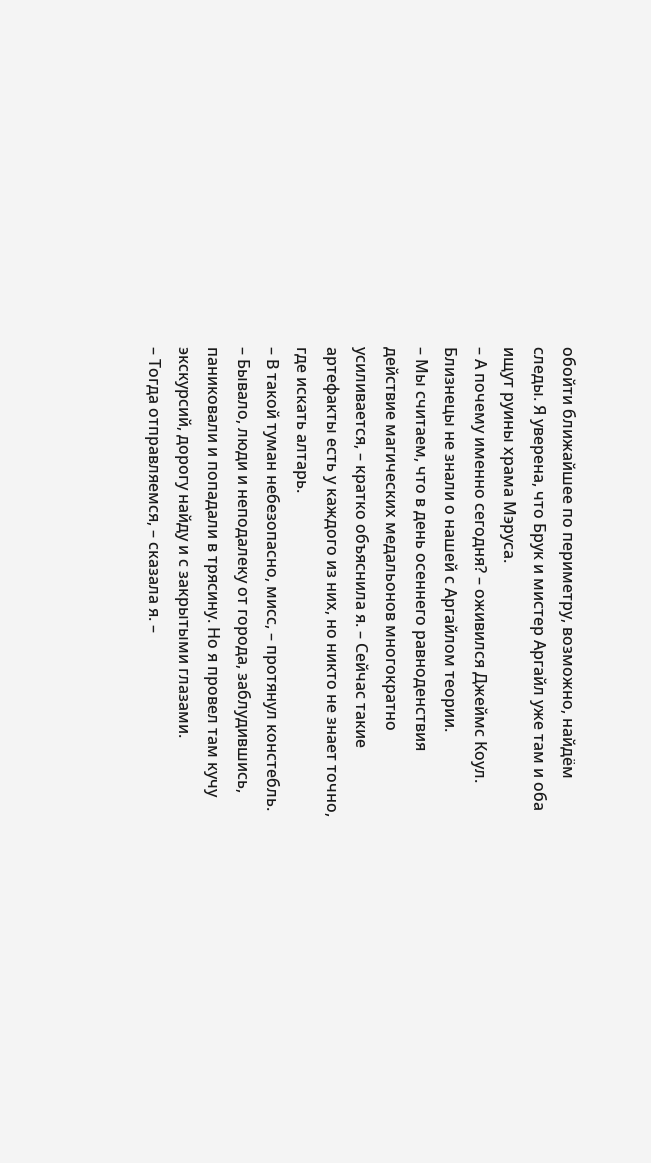обойти ближайшее по периметру, возможно, найдём следы. Я уверена, что Брук и мистер Аргайл уже там и оба ищут руины храма Мэруса.
– А почему именно сегодня? – оживился Джеймс Коул.
Близнецы не знали о нашей с Аргайлом теории.
– Мы считаем, что в день осеннего равноденствия действие магических медальонов многократно усиливается, – кратко объяснила я. – Сейчас такие артефакты есть у каждого из них, но никто не знает точно, где искать алтарь.
– В такой туман небезопасно, мисс, – протянул констебль. – Бывало, люди и неподалеку от города, заблудившись, паниковали и попадали в трясину. Но я провел там кучу экскурсий, дорогу найду и с закрытыми глазами.
– Тогда отправляемся, – сказала я. –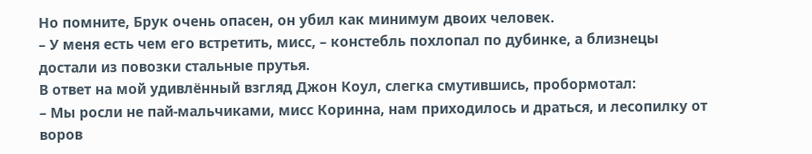Но помните, Брук очень опасен, он убил как минимум двоих человек.
– У меня есть чем его встретить, мисс, – констебль похлопал по дубинке, а близнецы достали из повозки стальные прутья.
В ответ на мой удивлённый взгляд Джон Коул, слегка смутившись, пробормотал:
– Мы росли не пай-мальчиками, мисс Коринна, нам приходилось и драться, и лесопилку от воров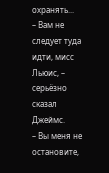охранять...
– Вам не следует туда идти, мисс Льюис, – серьёзно сказал Джеймс.
– Вы меня не остановите,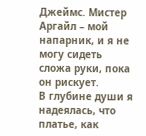Джеймс. Мистер Аргайл – мой напарник, и я не могу сидеть сложа руки, пока он рискует.
В глубине души я надеялась, что платье, как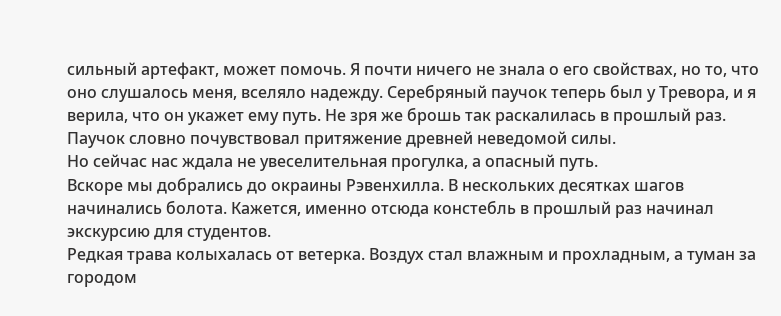сильный артефакт, может помочь. Я почти ничего не знала о его свойствах, но то, что оно слушалось меня, вселяло надежду. Серебряный паучок теперь был у Тревора, и я верила, что он укажет ему путь. Не зря же брошь так раскалилась в прошлый раз. Паучок словно почувствовал притяжение древней неведомой силы.
Но сейчас нас ждала не увеселительная прогулка, а опасный путь.
Вскоре мы добрались до окраины Рэвенхилла. В нескольких десятках шагов начинались болота. Кажется, именно отсюда констебль в прошлый раз начинал экскурсию для студентов.
Редкая трава колыхалась от ветерка. Воздух стал влажным и прохладным, а туман за городом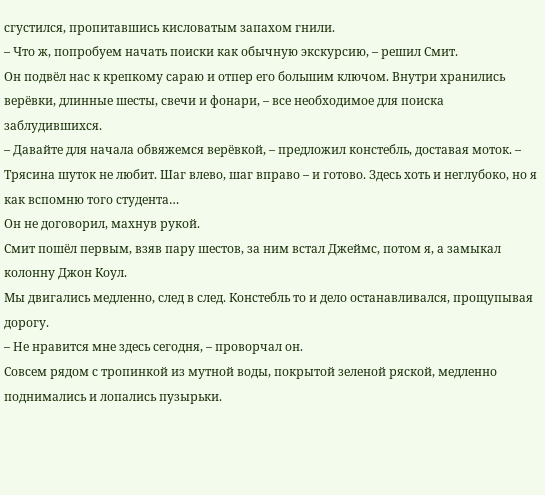сгустился, пропитавшись кисловатым запахом гнили.
– Что ж, попробуем начать поиски как обычную экскурсию, – решил Смит.
Он подвёл нас к крепкому сараю и отпер его большим ключом. Внутри хранились верёвки, длинные шесты, свечи и фонари, – все необходимое для поиска заблудившихся.
– Давайте для начала обвяжемся верёвкой, – предложил констебль, доставая моток. – Трясина шуток не любит. Шаг влево, шаг вправо – и готово. Здесь хоть и неглубоко, но я как вспомню того студента…
Он не договорил, махнув рукой.
Смит пошёл первым, взяв пару шестов, за ним встал Джеймс, потом я, а замыкал колонну Джон Коул.
Мы двигались медленно, след в след. Констебль то и дело останавливался, прощупывая дорогу.
– Не нравится мне здесь сегодня, – проворчал он.
Совсем рядом с тропинкой из мутной воды, покрытой зеленой ряской, медленно поднимались и лопались пузырьки.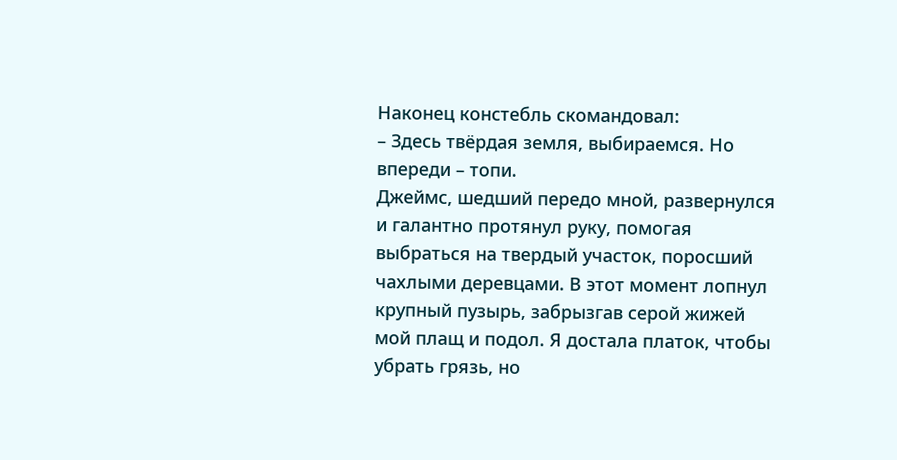Наконец констебль скомандовал:
– Здесь твёрдая земля, выбираемся. Но впереди – топи.
Джеймс, шедший передо мной, развернулся и галантно протянул руку, помогая выбраться на твердый участок, поросший чахлыми деревцами. В этот момент лопнул крупный пузырь, забрызгав серой жижей мой плащ и подол. Я достала платок, чтобы убрать грязь, но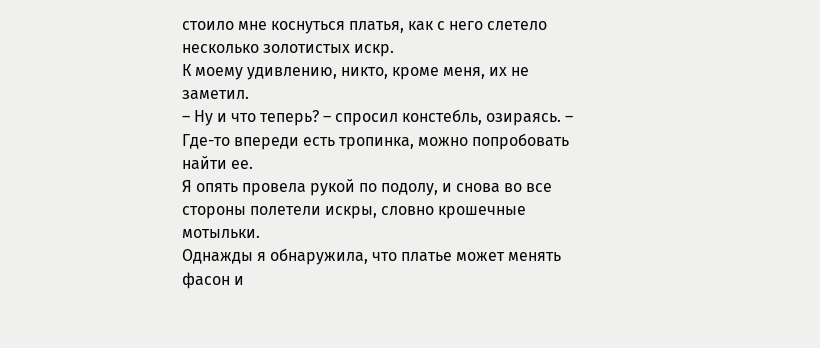стоило мне коснуться платья, как с него слетело несколько золотистых искр.
К моему удивлению, никто, кроме меня, их не заметил.
– Ну и что теперь? – спросил констебль, озираясь. – Где-то впереди есть тропинка, можно попробовать найти ее.
Я опять провела рукой по подолу, и снова во все стороны полетели искры, словно крошечные мотыльки.
Однажды я обнаружила, что платье может менять фасон и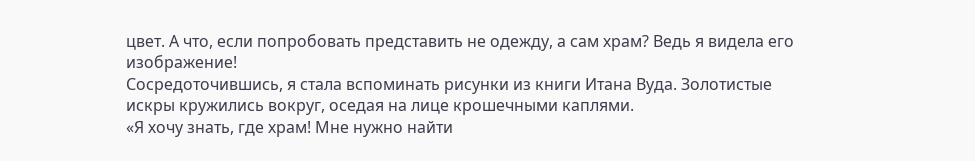цвет. А что, если попробовать представить не одежду, а сам храм? Ведь я видела его изображение!
Сосредоточившись, я стала вспоминать рисунки из книги Итана Вуда. Золотистые искры кружились вокруг, оседая на лице крошечными каплями.
«Я хочу знать, где храм! Мне нужно найти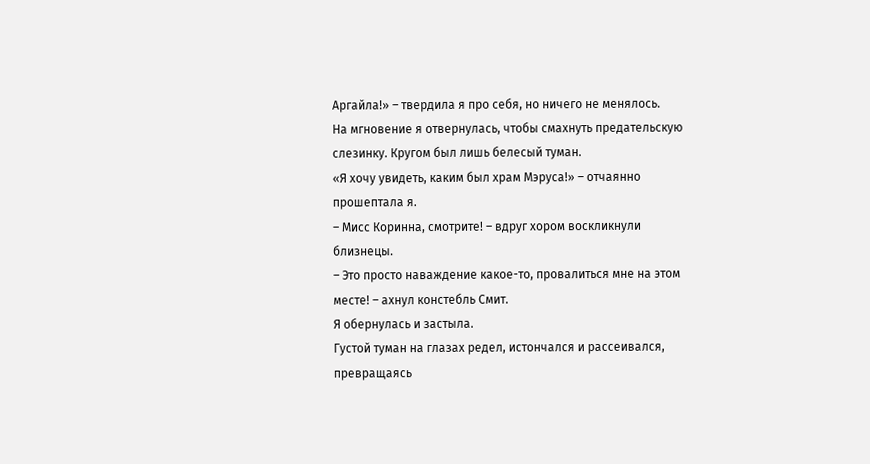Аргайла!» – твердила я про себя, но ничего не менялось.
На мгновение я отвернулась, чтобы смахнуть предательскую слезинку. Кругом был лишь белесый туман.
«Я хочу увидеть, каким был храм Мэруса!» – отчаянно прошептала я.
– Мисс Коринна, смотрите! – вдруг хором воскликнули близнецы.
– Это просто наваждение какое-то, провалиться мне на этом месте! – ахнул констебль Смит.
Я обернулась и застыла.
Густой туман на глазах редел, истончался и рассеивался, превращаясь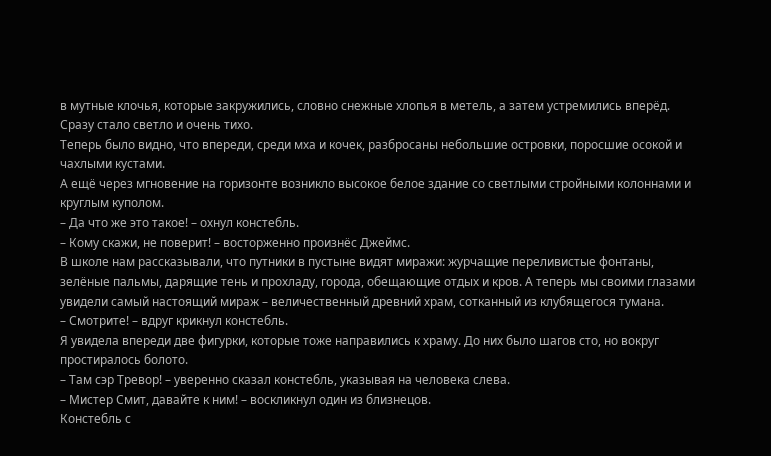в мутные клочья, которые закружились, словно снежные хлопья в метель, а затем устремились вперёд.
Сразу стало светло и очень тихо.
Теперь было видно, что впереди, среди мха и кочек, разбросаны небольшие островки, поросшие осокой и чахлыми кустами.
А ещё через мгновение на горизонте возникло высокое белое здание со светлыми стройными колоннами и круглым куполом.
– Да что же это такое! – охнул констебль.
– Кому скажи, не поверит! – восторженно произнёс Джеймс.
В школе нам рассказывали, что путники в пустыне видят миражи: журчащие переливистые фонтаны, зелёные пальмы, дарящие тень и прохладу, города, обещающие отдых и кров. А теперь мы своими глазами увидели самый настоящий мираж – величественный древний храм, сотканный из клубящегося тумана.
– Смотрите! – вдруг крикнул констебль.
Я увидела впереди две фигурки, которые тоже направились к храму. До них было шагов сто, но вокруг простиралось болото.
– Там сэр Тревор! – уверенно сказал констебль, указывая на человека слева.
– Мистер Смит, давайте к ним! – воскликнул один из близнецов.
Констебль с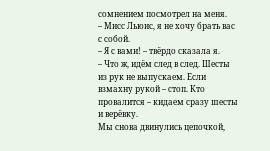сомнением посмотрел на меня.
– Мисс Льюис, я не хочу брать вас с собой.
– Я с вами! – твёрдо сказала я.
– Что ж, идём след в след. Шесты из рук не выпускаем. Если взмахну рукой – стоп. Кто провалится – кидаем сразу шесты и верёвку.
Мы снова двинулись цепочкой,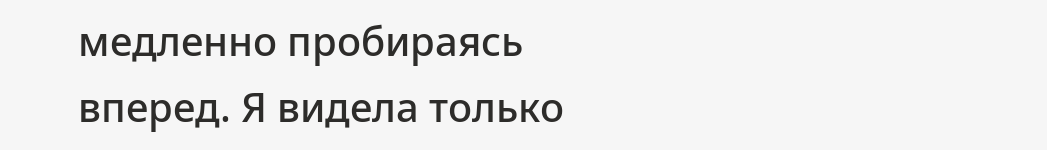медленно пробираясь вперед. Я видела только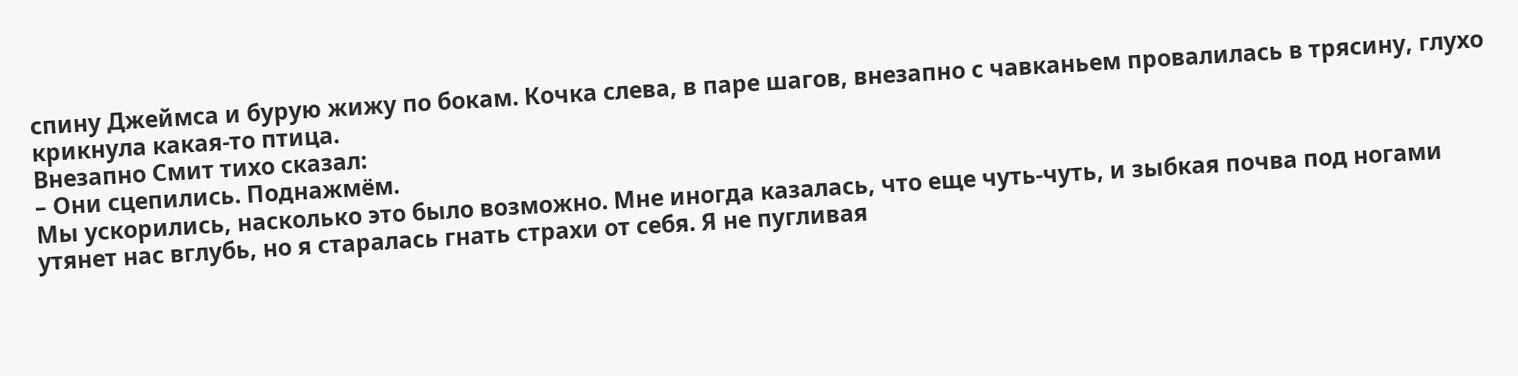спину Джеймса и бурую жижу по бокам. Кочка слева, в паре шагов, внезапно с чавканьем провалилась в трясину, глухо крикнула какая-то птица.
Внезапно Смит тихо сказал:
– Они сцепились. Поднажмём.
Мы ускорились, насколько это было возможно. Мне иногда казалась, что еще чуть-чуть, и зыбкая почва под ногами утянет нас вглубь, но я старалась гнать страхи от себя. Я не пугливая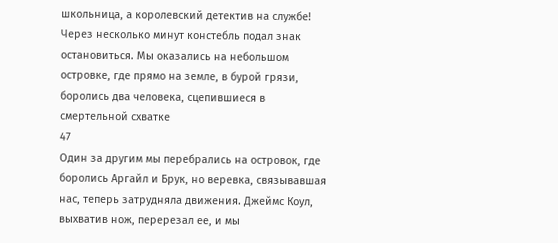школьница, а королевский детектив на службе!
Через несколько минут констебль подал знак остановиться. Мы оказались на небольшом островке, где прямо на земле, в бурой грязи, боролись два человека, сцепившиеся в смертельной схватке
47
Один за другим мы перебрались на островок, где боролись Аргайл и Брук, но веревка, связывавшая нас, теперь затрудняла движения. Джеймс Коул, выхватив нож, перерезал ее, и мы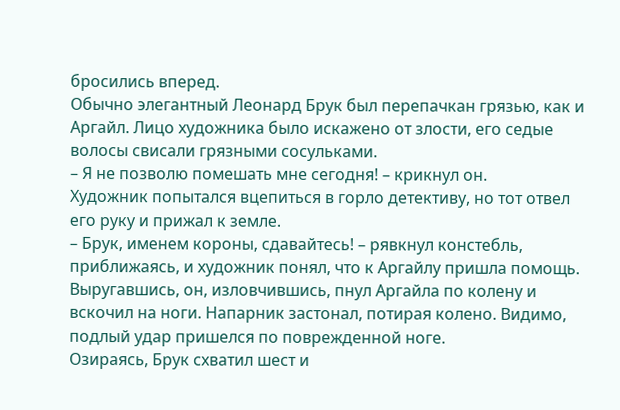бросились вперед.
Обычно элегантный Леонард Брук был перепачкан грязью, как и Аргайл. Лицо художника было искажено от злости, его седые волосы свисали грязными сосульками.
– Я не позволю помешать мне сегодня! – крикнул он.
Художник попытался вцепиться в горло детективу, но тот отвел его руку и прижал к земле.
– Брук, именем короны, сдавайтесь! – рявкнул констебль, приближаясь, и художник понял, что к Аргайлу пришла помощь.
Выругавшись, он, изловчившись, пнул Аргайла по колену и вскочил на ноги. Напарник застонал, потирая колено. Видимо, подлый удар пришелся по поврежденной ноге.
Озираясь, Брук схватил шест и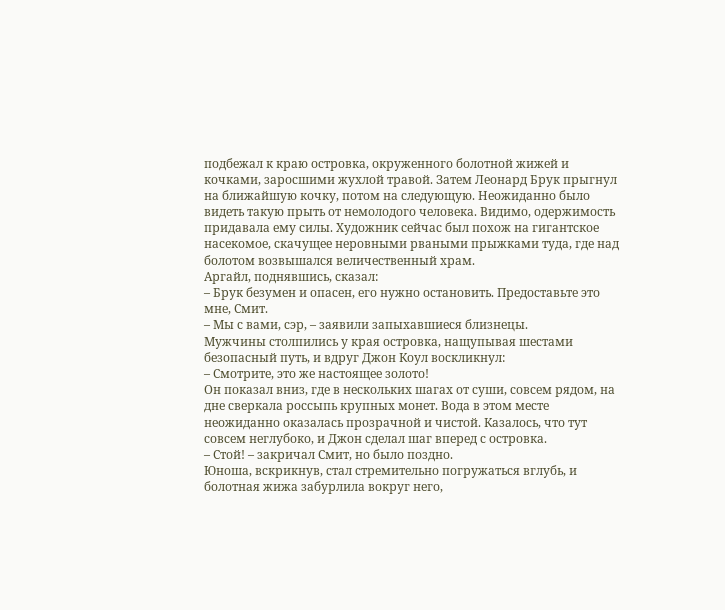подбежал к краю островка, окруженного болотной жижей и кочками, заросшими жухлой травой. Затем Леонард Брук прыгнул на ближайшую кочку, потом на следующую. Неожиданно было видеть такую прыть от немолодого человека. Видимо, одержимость придавала ему силы. Художник сейчас был похож на гигантское насекомое, скачущее неровными рваными прыжками туда, где над болотом возвышался величественный храм.
Аргайл, поднявшись, сказал:
– Брук безумен и опасен, его нужно остановить. Предоставьте это мне, Смит.
– Мы с вами, сэр, – заявили запыхавшиеся близнецы.
Мужчины столпились у края островка, нащупывая шестами безопасный путь, и вдруг Джон Коул воскликнул:
– Смотрите, это же настоящее золото!
Он показал вниз, где в нескольких шагах от суши, совсем рядом, на дне сверкала россыпь крупных монет. Вода в этом месте неожиданно оказалась прозрачной и чистой. Казалось, что тут совсем неглубоко, и Джон сделал шаг вперед с островка.
– Стой! – закричал Смит, но было поздно.
Юноша, вскрикнув, стал стремительно погружаться вглубь, и болотная жижа забурлила вокруг него,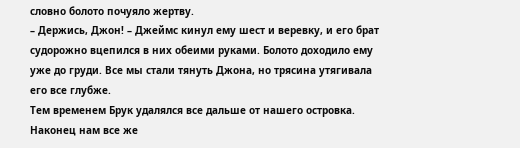словно болото почуяло жертву.
– Держись, Джон! – Джеймс кинул ему шест и веревку, и его брат судорожно вцепился в них обеими руками. Болото доходило ему уже до груди. Все мы стали тянуть Джона, но трясина утягивала его все глубже.
Тем временем Брук удалялся все дальше от нашего островка.
Наконец нам все же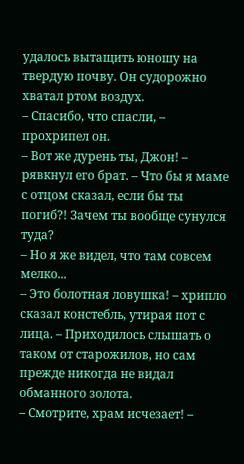удалось вытащить юношу на твердую почву. Он судорожно хватал ртом воздух.
– Спасибо, что спасли, – прохрипел он.
– Вот же дурень ты, Джон! – рявкнул его брат. – Что бы я маме с отцом сказал, если бы ты погиб?! Зачем ты вообще сунулся туда?
– Но я же видел, что там совсем мелко...
– Это болотная ловушка! – хрипло сказал констебль, утирая пот с лица. – Приходилось слышать о таком от старожилов, но сам прежде никогда не видал обманного золота.
– Смотрите, храм исчезает! –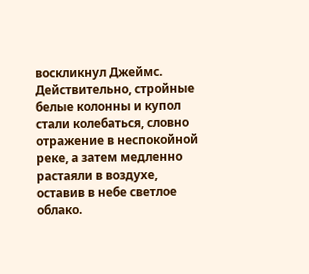воскликнул Джеймс.
Действительно, стройные белые колонны и купол стали колебаться, словно отражение в неспокойной реке, а затем медленно растаяли в воздухе, оставив в небе светлое облако.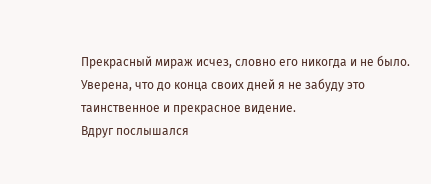Прекрасный мираж исчез, словно его никогда и не было. Уверена, что до конца своих дней я не забуду это таинственное и прекрасное видение.
Вдруг послышался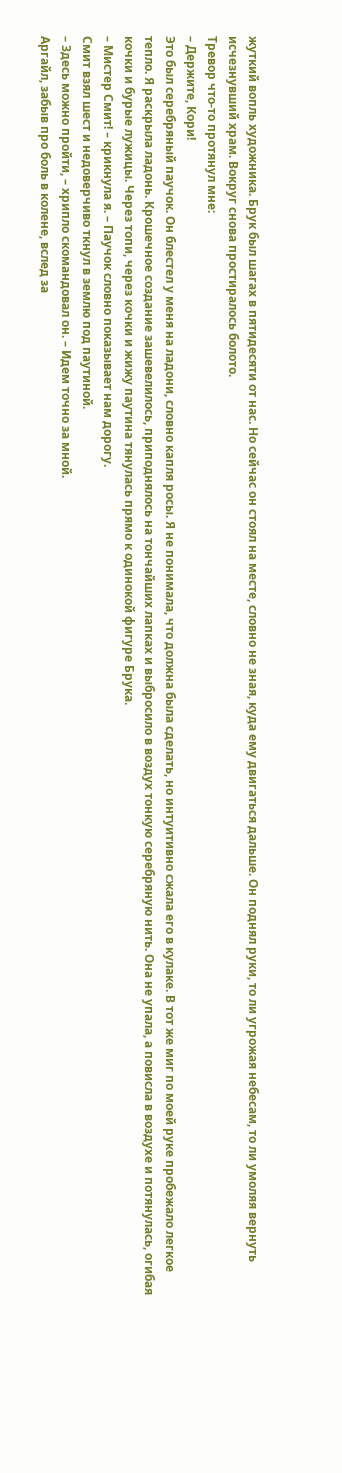жуткий вопль художника. Брук был шагах в пятидесяти от нас. Но сейчас он стоял на месте, словно не зная, куда ему двигаться дальше. Он поднял руки, то ли угрожая небесам, то ли умоляя вернуть исчезнувший храм. Вокруг снова простиралось болото.
Тревор что-то протянул мне:
– Держите, Кори!
Это был серебряный паучок. Он блестел у меня на ладони, словно капля росы. Я не понимала, что должна была сделать, но интуитивно сжала его в кулаке. В тот же миг по моей руке пробежало легкое тепло. Я раскрыла ладонь. Крошечное создание зашевелилось, приподнялось на тончайших лапках и выбросило в воздух тонкую серебряную нить. Она не упала, а повисла в воздухе и потянулась, огибая кочки и бурые лужицы. Через топи, через кочки и жижу паутина тянулась прямо к одинокой фигуре Брука.
– Мистер Смит! – крикнула я. – Паучок словно показывает нам дорогу.
Смит взял шест и недоверчиво ткнул в землю под паутиной.
– Здесь можно пройти, – хрипло скомандовал он. – Идем точно за мной.
Аргайл, забыв про боль в колене, вслед за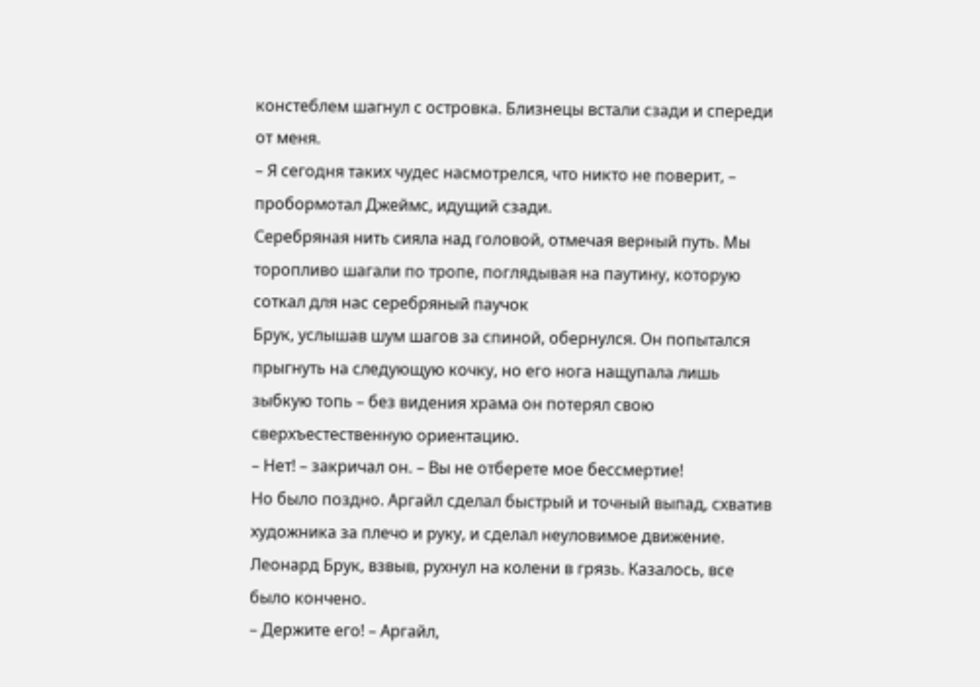констеблем шагнул с островка. Близнецы встали сзади и спереди от меня.
– Я сегодня таких чудес насмотрелся, что никто не поверит, – пробормотал Джеймс, идущий сзади.
Серебряная нить сияла над головой, отмечая верный путь. Мы торопливо шагали по тропе, поглядывая на паутину, которую соткал для нас серебряный паучок
Брук, услышав шум шагов за спиной, обернулся. Он попытался прыгнуть на следующую кочку, но его нога нащупала лишь зыбкую топь – без видения храма он потерял свою сверхъестественную ориентацию.
– Нет! – закричал он. – Вы не отберете мое бессмертие!
Но было поздно. Аргайл сделал быстрый и точный выпад, схватив художника за плечо и руку, и сделал неуловимое движение. Леонард Брук, взвыв, рухнул на колени в грязь. Казалось, все было кончено.
– Держите его! – Аргайл,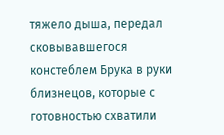тяжело дыша, передал сковывавшегося констеблем Брука в руки близнецов, которые с готовностью схватили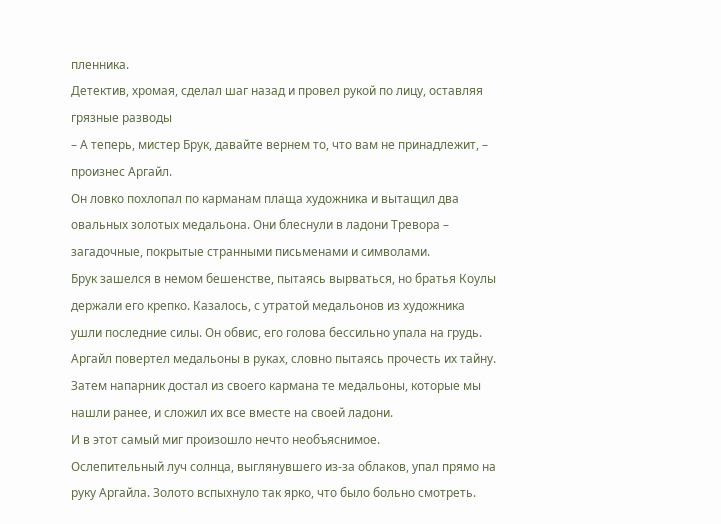пленника.
Детектив, хромая, сделал шаг назад и провел рукой по лицу, оставляя грязные разводы
– А теперь, мистер Брук, давайте вернем то, что вам не принадлежит, – произнес Аргайл.
Он ловко похлопал по карманам плаща художника и вытащил два овальных золотых медальона. Они блеснули в ладони Тревора – загадочные, покрытые странными письменами и символами.
Брук зашелся в немом бешенстве, пытаясь вырваться, но братья Коулы держали его крепко. Казалось, с утратой медальонов из художника ушли последние силы. Он обвис, его голова бессильно упала на грудь.
Аргайл повертел медальоны в руках, словно пытаясь прочесть их тайну. Затем напарник достал из своего кармана те медальоны, которые мы нашли ранее, и сложил их все вместе на своей ладони.
И в этот самый миг произошло нечто необъяснимое.
Ослепительный луч солнца, выглянувшего из-за облаков, упал прямо на руку Аргайла. Золото вспыхнуло так ярко, что было больно смотреть.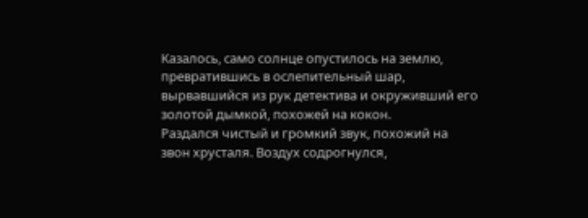Казалось, само солнце опустилось на землю, превратившись в ослепительный шар, вырвавшийся из рук детектива и окруживший его золотой дымкой, похожей на кокон.
Раздался чистый и громкий звук, похожий на звон хрусталя. Воздух содрогнулся,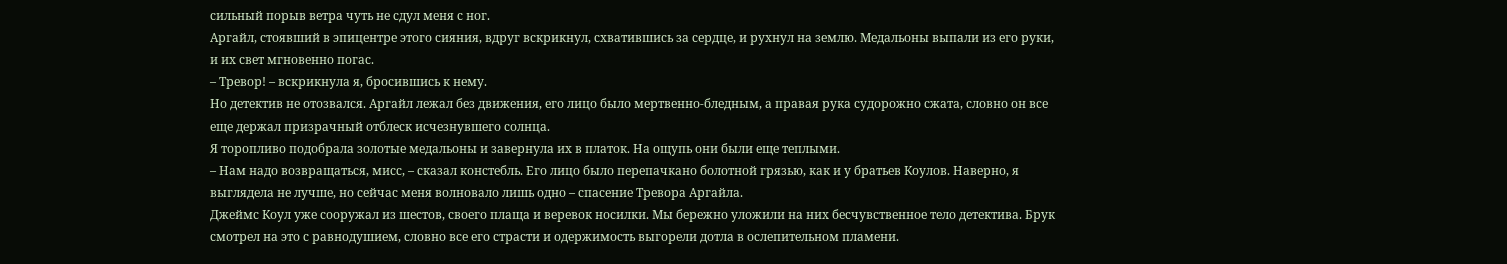сильный порыв ветра чуть не сдул меня с ног.
Аргайл, стоявший в эпицентре этого сияния, вдруг вскрикнул, схватившись за сердце, и рухнул на землю. Медальоны выпали из его руки, и их свет мгновенно погас.
– Тревор! – вскрикнула я, бросившись к нему.
Но детектив не отозвался. Аргайл лежал без движения, его лицо было мертвенно-бледным, а правая рука судорожно сжата, словно он все еще держал призрачный отблеск исчезнувшего солнца.
Я торопливо подобрала золотые медальоны и завернула их в платок. На ощупь они были еще теплыми.
– Нам надо возвращаться, мисс, – сказал констебль. Его лицо было перепачкано болотной грязью, как и у братьев Коулов. Наверно, я выглядела не лучше, но сейчас меня волновало лишь одно – спасение Тревора Аргайла.
Джеймс Коул уже сооружал из шестов, своего плаща и веревок носилки. Мы бережно уложили на них бесчувственное тело детектива. Брук смотрел на это с равнодушием, словно все его страсти и одержимость выгорели дотла в ослепительном пламени.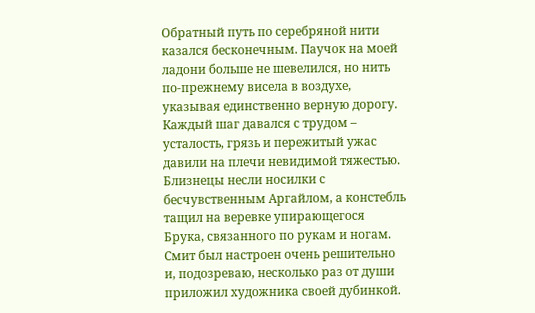Обратный путь по серебряной нити казался бесконечным. Паучок на моей ладони больше не шевелился, но нить по-прежнему висела в воздухе, указывая единственно верную дорогу. Каждый шаг давался с трудом – усталость, грязь и пережитый ужас давили на плечи невидимой тяжестью.
Близнецы несли носилки с бесчувственным Аргайлом, а констебль тащил на веревке упирающегося Брука, связанного по рукам и ногам. Смит был настроен очень решительно и, подозреваю, несколько раз от души приложил художника своей дубинкой.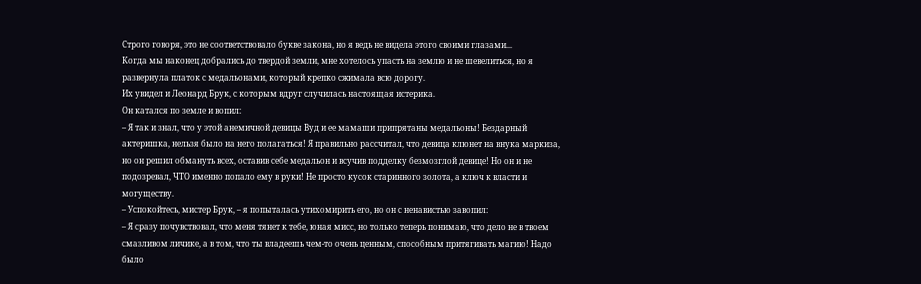Строго говоря, это не соответствовало букве закона, но я ведь не видела этого своими глазами...
Когда мы наконец добрались до твердой земли, мне хотелось упасть на землю и не шевелиться, но я развернула платок с медальонами, который крепко сжимала всю дорогу.
Их увидел и Леонард Брук, с которым вдруг случилась настоящая истерика.
Он катался по земле и вопил:
– Я так и знал, что у этой анемичной девицы Вуд и ее мамаши припрятаны медальоны! Бездарный актеришка, нельзя было на него полагаться! Я правильно рассчитал, что девица клюнет на внука маркиза, но он решил обмануть всех, оставив себе медальон и всучив подделку безмозглой девице! Но он и не подозревал, ЧТО именно попало ему в руки! Не просто кусок старинного золота, а ключ к власти и могуществу.
– Успокойтесь, мистер Брук, – я попыталась утихомирить его, но он с ненавистью завопил:
– Я сразу почувствовал, что меня тянет к тебе, юная мисс, но только теперь понимаю, что дело не в твоем смазливом личике, а в том, что ты владеешь чем-то очень ценным, способным притягивать магию! Надо было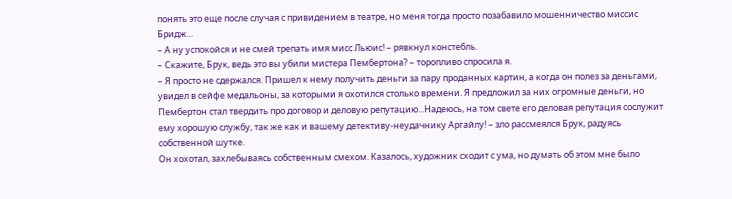понять это еще после случая с привидением в театре, но меня тогда просто позабавило мошенничество миссис Бридж…
– А ну успокойся и не смей трепать имя мисс Льюис! – рявкнул констебль.
– Скажите, Брук, ведь это вы убили мистера Пембертона? – торопливо спросила я.
– Я просто не сдержался. Пришел к нему получить деньги за пару проданных картин, а когда он полез за деньгами, увидел в сейфе медальоны, за которыми я охотился столько времени. Я предложил за них огромные деньги, но Пембертон стал твердить про договор и деловую репутацию...Надеюсь, на том свете его деловая репутация сослужит ему хорошую службу, так же как и вашему детективу-неудачнику Аргайлу! – зло рассмеялся Брук, радуясь собственной шутке.
Он хохотал, захлебываясь собственным смехом. Казалось, художник сходит с ума, но думать об этом мне было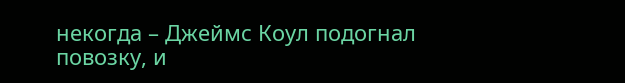некогда – Джеймс Коул подогнал повозку, и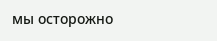мы осторожно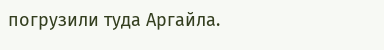погрузили туда Аргайла.